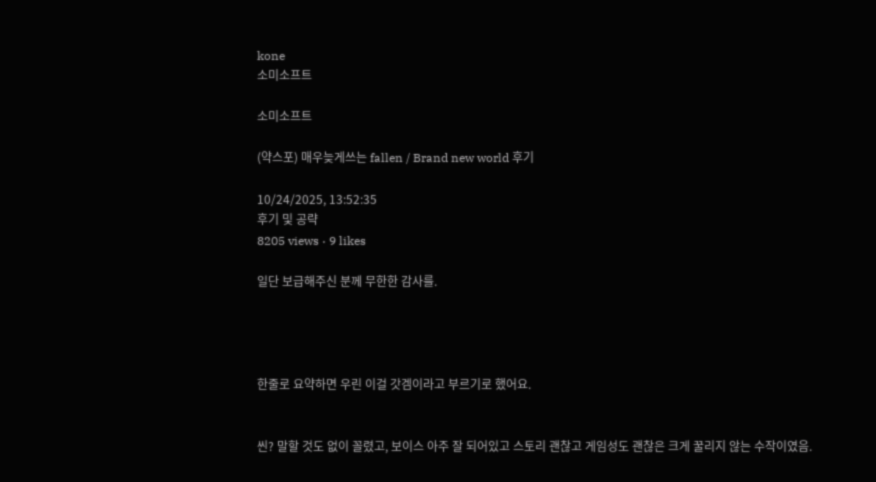kone
소미소프트

소미소프트

(약스포) 매우늦게쓰는 fallen / Brand new world 후기

10/24/2025, 13:52:35
후기 및 공략
8205 views · 9 likes

일단 보급해주신 분께 무한한 감사를.




한줄로 요약하면 우린 이걸 갓겜이라고 부르기로 했어요.


씬? 말할 것도 없이 꼴렸고, 보이스 아주 잘 되어있고 스토리 괜찮고 게임성도 괜찮은 크게 꿀리지 않는 수작이였음.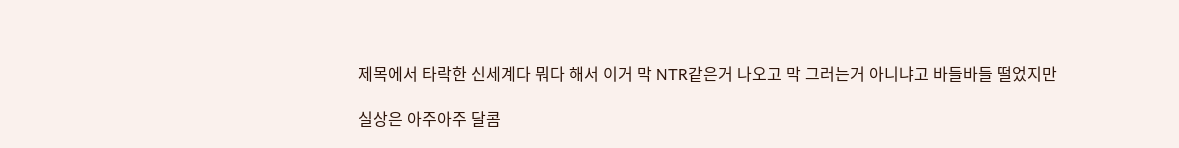제목에서 타락한 신세계다 뭐다 해서 이거 막 NTR같은거 나오고 막 그러는거 아니냐고 바들바들 떨었지만

실상은 아주아주 달콤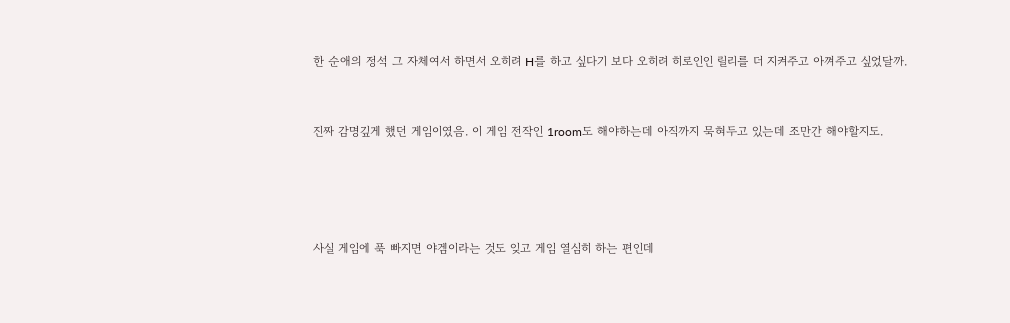한 순애의 정석 그 자체여서 하면서 오히려 H를 하고 싶다기 보다 오히려 히로인인 릴리를 더 지켜주고 아껴주고 싶었달까.


진짜 감명깊게 했던 게임이였음. 이 게임 전작인 1room도 해야하는데 아직까지 묵혀두고 있는데 조만간 해야할지도.




사실 게임에 푹 빠지면 야겜이라는 것도 잊고 게임 열심히 하는 편인데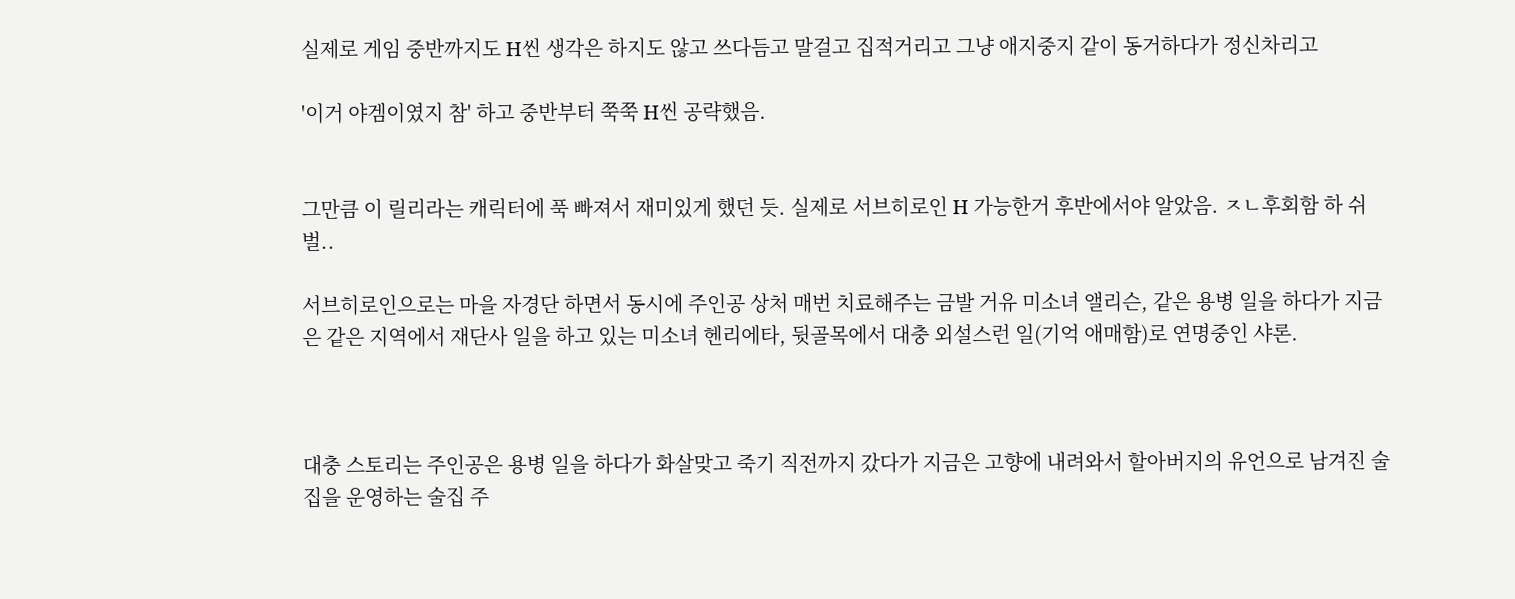실제로 게임 중반까지도 H씬 생각은 하지도 않고 쓰다듬고 말걸고 집적거리고 그냥 애지중지 같이 동거하다가 정신차리고

'이거 야겜이였지 참' 하고 중반부터 쭉쭉 H씬 공략했음.


그만큼 이 릴리라는 캐릭터에 푹 빠져서 재미있게 했던 듯. 실제로 서브히로인 H 가능한거 후반에서야 알았음. ㅈㄴ후회함 하 쉬벌..

서브히로인으로는 마을 자경단 하면서 동시에 주인공 상처 매번 치료해주는 금발 거유 미소녀 앨리슨, 같은 용병 일을 하다가 지금은 같은 지역에서 재단사 일을 하고 있는 미소녀 헨리에타, 뒷골목에서 대충 외설스런 일(기억 애매함)로 연명중인 샤론.



대충 스토리는 주인공은 용병 일을 하다가 화살맞고 죽기 직전까지 갔다가 지금은 고향에 내려와서 할아버지의 유언으로 남겨진 술집을 운영하는 술집 주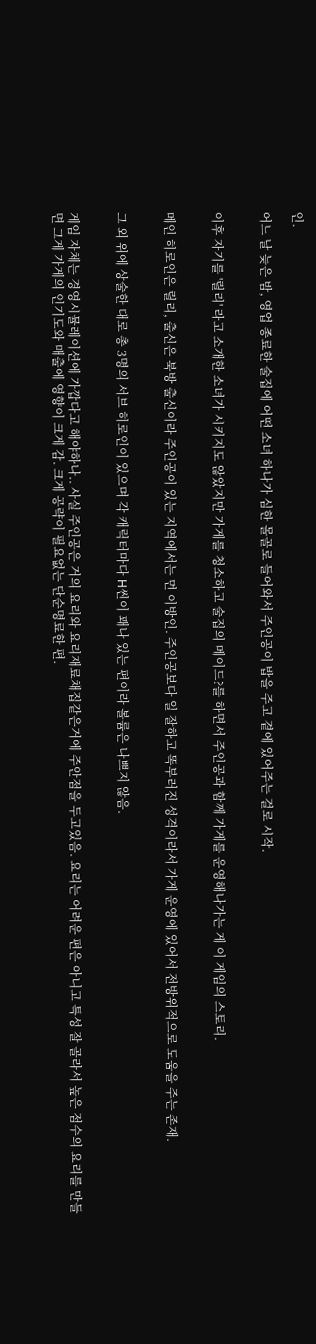인.

어느 날 늦은 밤, 영업 종료한 술집에 어떤 소녀 하나가 심한 몰골로 들어와서 주인공이 밥을 주고 곁에 있어주는 걸로 시작.


이후 자기를 '릴리' 라고 소개한 소녀가 시키지도 않았지만 가게를 청소하고 술집의 메이드?를 하면서 주인공과 함께 가게를 운영해나가는 게 이 게임의 스토리.


메인 히로인은 릴리, 출신은 북방 출신이라 주인공이 있는 지역에서는 먼 이방인. 주인공보다 일 잘하고 똑부러진 성격이라서 가게 운영에 있어서 전방위적으로 도움을 주는 존재.


그 외 위에 상술한 대로 총 3명의 서브 히로인이 있으며 각 캐릭터마다 H씬이 꽤나 있는 편이라 볼륨은 나쁘지 않음.


게임 자체는 경영시뮬레이션에 가깝다고 해야하나.. 사실 주인공은 거의 요리와 요리재료채집같은거에 주안점을 두고있음. 요리는 어려운 편은 아니고 특성 잘 골라서 높은 점수의 요리를 만들면 그게 가게의 인기도와 매출에 영향이 크게 감. 크게 공략이 필요없는 단순명료한 편.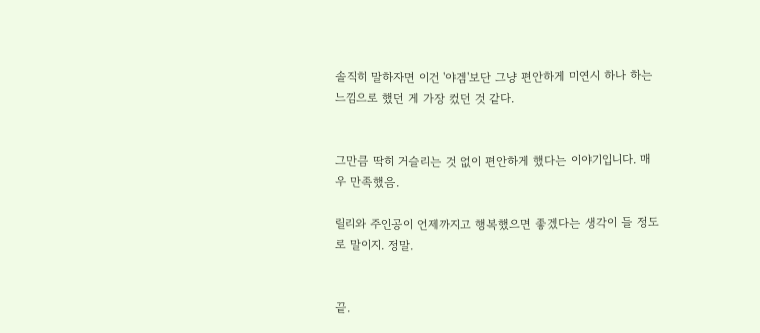솔직히 말하자면 이건 '야겜'보단 그냥 편안하게 미연시 하나 하는 느낌으로 했던 게 가장 컸던 것 같다.


그만큼 딱히 거슬리는 것 없이 편안하게 했다는 이야기입니다. 매우 만족했음.

릴리와 주인공이 언제까지고 행복했으면 좋겠다는 생각이 들 정도로 말이지. 정말.


끝.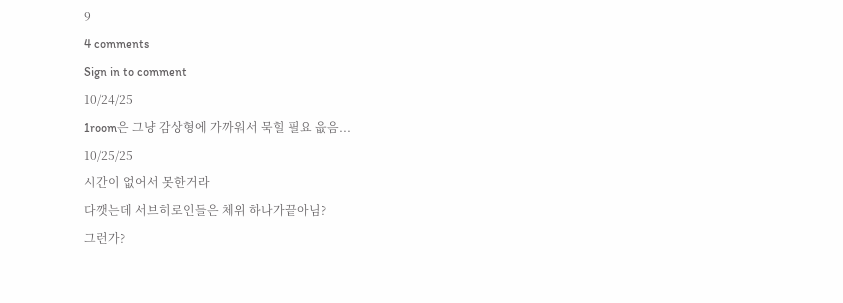9
4 comments
Sign in to comment
10/24/25
1room은 그냥 감상형에 가까워서 묵힐 필요 읎음...
10/25/25
시간이 없어서 못한거라
다깻는데 서브히로인들은 체위 하나가끝아님?
그런가?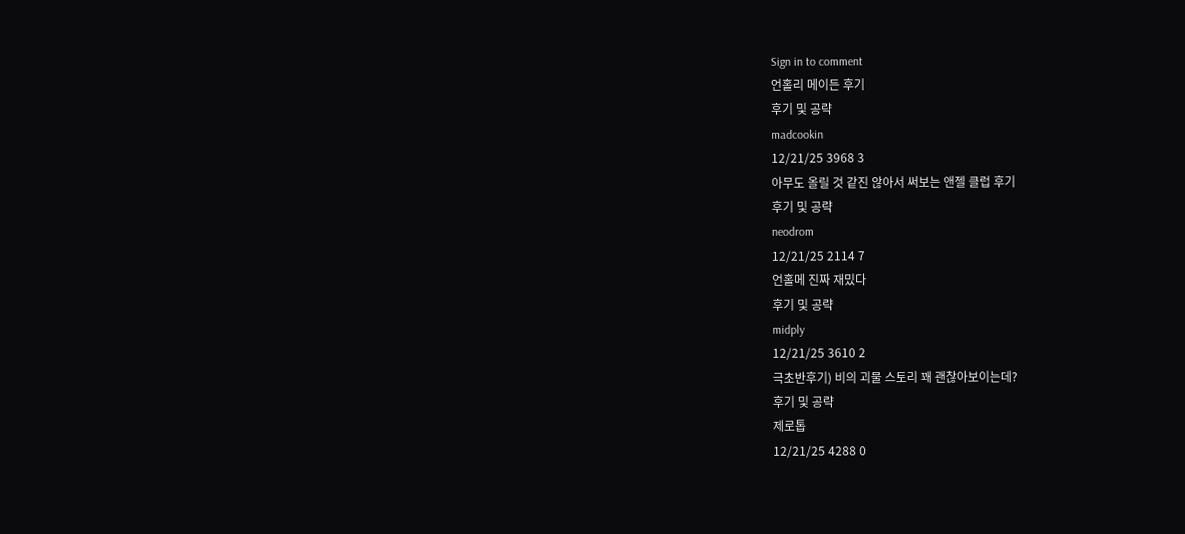Sign in to comment
언홀리 메이든 후기
후기 및 공략
madcookin
12/21/25 3968 3
아무도 올릴 것 같진 않아서 써보는 앤젤 클럽 후기
후기 및 공략
neodrom
12/21/25 2114 7
언홀메 진짜 재밌다
후기 및 공략
midply
12/21/25 3610 2
극초반후기) 비의 괴물 스토리 꽤 괜찮아보이는데?
후기 및 공략
제로톱
12/21/25 4288 0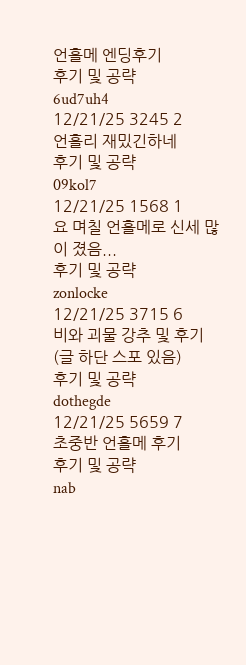언홀메 엔딩후기
후기 및 공략
6ud7uh4
12/21/25 3245 2
언홀리 재밌긴하네
후기 및 공략
09kol7
12/21/25 1568 1
요 며칠 언홀메로 신세 많이 졌음...
후기 및 공략
zonlocke
12/21/25 3715 6
비와 괴물 강추 및 후기(글 하단 스포 있음)
후기 및 공략
dothegde
12/21/25 5659 7
초중반 언홀메 후기
후기 및 공략
nab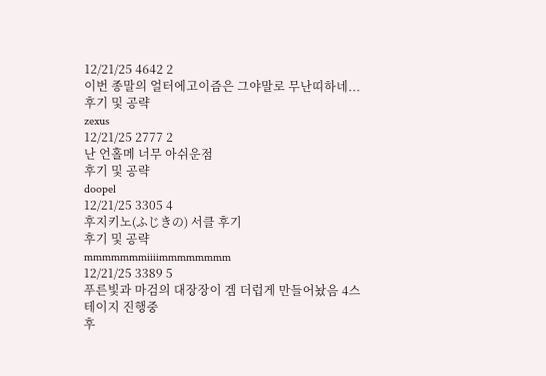12/21/25 4642 2
이번 종말의 얼터에고이즘은 그야말로 무난띠하네...
후기 및 공략
zexus
12/21/25 2777 2
난 언홀메 너무 아쉬운점
후기 및 공략
doopel
12/21/25 3305 4
후지키노(ふじきの) 서클 후기
후기 및 공략
mmmmmmmiiiimmmmmmmm
12/21/25 3389 5
푸른빛과 마검의 대장장이 겜 더럽게 만들어놨음 4스테이지 진행중
후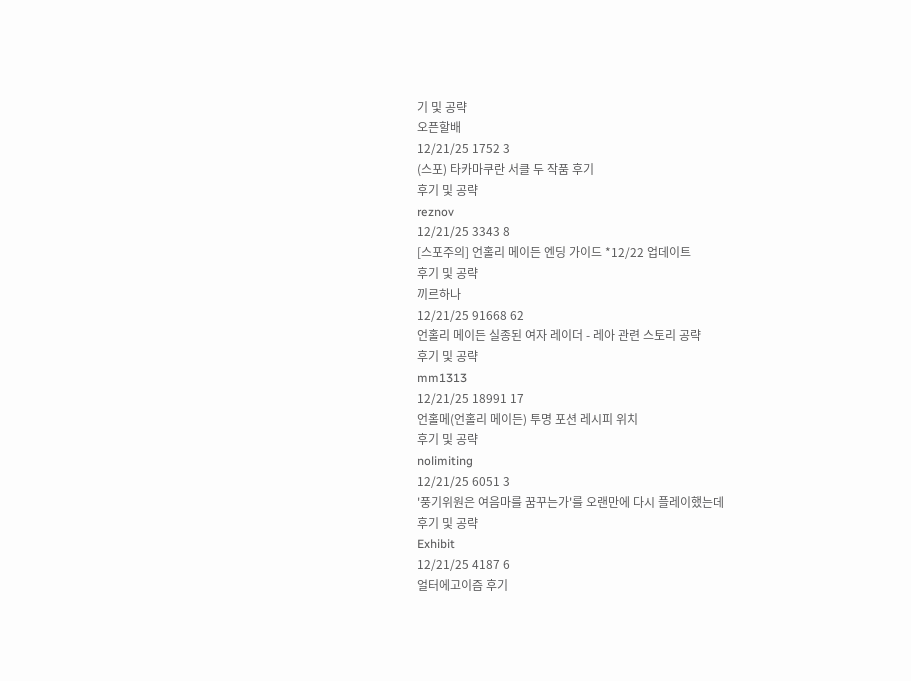기 및 공략
오픈할배
12/21/25 1752 3
(스포) 타카마쿠란 서클 두 작품 후기
후기 및 공략
reznov
12/21/25 3343 8
[스포주의] 언홀리 메이든 엔딩 가이드 *12/22 업데이트
후기 및 공략
끼르하나
12/21/25 91668 62
언홀리 메이든 실종된 여자 레이더 - 레아 관련 스토리 공략
후기 및 공략
mm1313
12/21/25 18991 17
언홀메(언홀리 메이든) 투명 포션 레시피 위치
후기 및 공략
nolimiting
12/21/25 6051 3
'풍기위원은 여음마를 꿈꾸는가'를 오랜만에 다시 플레이했는데
후기 및 공략
Exhibit
12/21/25 4187 6
얼터에고이즘 후기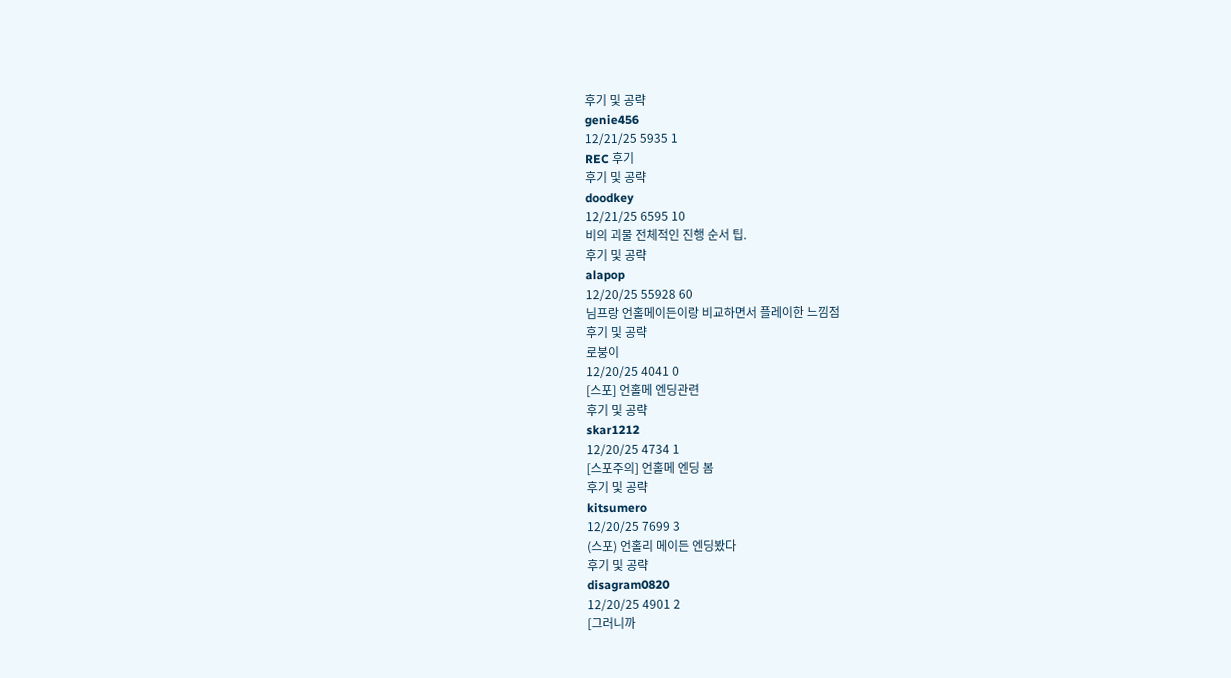후기 및 공략
genie456
12/21/25 5935 1
REC 후기
후기 및 공략
doodkey
12/21/25 6595 10
비의 괴물 전체적인 진행 순서 팁.
후기 및 공략
alapop
12/20/25 55928 60
님프랑 언홀메이든이랑 비교하면서 플레이한 느낌점
후기 및 공략
로붕이
12/20/25 4041 0
[스포] 언홀메 엔딩관련
후기 및 공략
skar1212
12/20/25 4734 1
[스포주의] 언홀메 엔딩 봄
후기 및 공략
kitsumero
12/20/25 7699 3
(스포) 언홀리 메이든 엔딩봤다
후기 및 공략
disagram0820
12/20/25 4901 2
[그러니까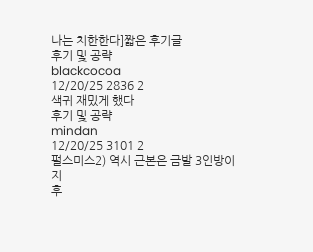나는 치한한다]짧은 후기글
후기 및 공략
blackcocoa
12/20/25 2836 2
색귀 재밌게 했다
후기 및 공략
mindan
12/20/25 3101 2
펄스미스2) 역시 근본은 금발 3인방이지
후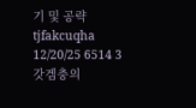기 및 공략
tjfakcuqha
12/20/25 6514 3
갓겜충의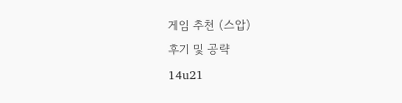게임 추천 (스압)
후기 및 공략
14u21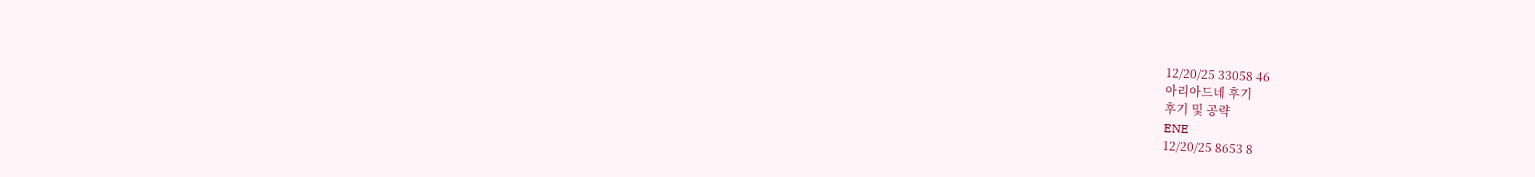12/20/25 33058 46
아리아드네 후기
후기 및 공략
ENE
12/20/25 8653 8